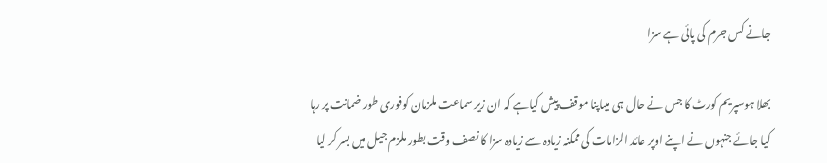جانے کس جرم کی پائی ہے سزا

بھلا ہوسپریم کورٹ کا جس نے حال ہی میںاپنا موقف پیش کیاہے کہ ان زیر سماعت ملزمان کوفوری طور ضمانت پر رہا کیا جائے جنہوں نے اپنے اوپر عائد الزامات کی ممکنہ زیادہ سے زیادہ سزا کا نصف وقت بطور ملزم جیل میں بسر کر لیا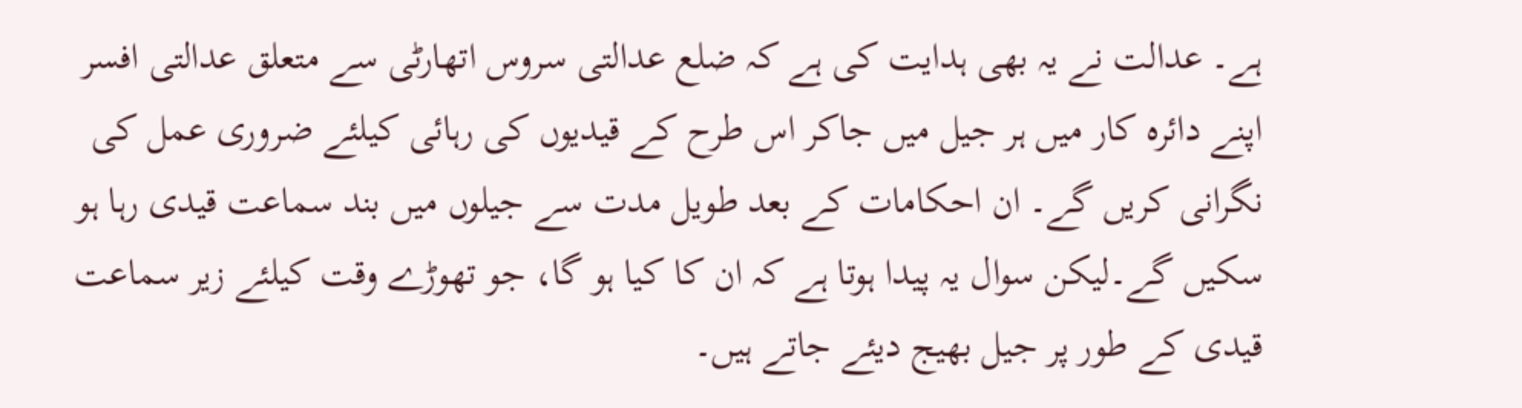ہے۔ عدالت نے یہ بھی ہدایت کی ہے کہ ضلع عدالتی سروس اتھارٹی سے متعلق عدالتی افسر اپنے دائرہ کار میں ہر جیل میں جاکر اس طرح کے قیدیوں کی رہائی کیلئے ضروری عمل کی نگرانی کریں گے۔ ان احکامات کے بعد طویل مدت سے جیلوں میں بند سماعت قیدی رہا ہو سکیں گے۔لیکن سوال یہ پیدا ہوتا ہے کہ ان کا کیا ہو گا، جو تھوڑے وقت کیلئے زیر سماعت قیدی کے طور پر جیل بھیج دیئے جاتے ہیں۔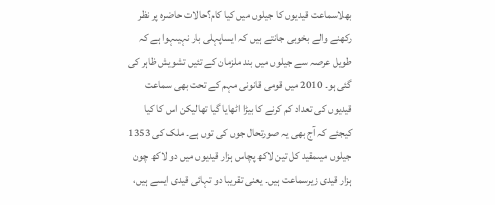بھلاسماعت قیدیوں کا جیلوں میں کیا کام؟حالات حاضرہ پر نظر رکھنے والے بخوبی جانتے ہیں کہ ایساپہلی بار نہیںہوا ہے کہ طویل عرصہ سے جیلوں میں بند ملزمان کے تئیں تشویش ظاہر کی گئی ہو۔ 2010 میں قومی قانونی مہم کے تحت بھی سماعت قیدیوں کی تعداد کم کرنے کا بیڑا اٹھایا گیا تھالیکن اس کا کیا کیجئے کہ آج بھی یہ صورتحال جوں کی توں ہے۔ ملک کی 1353 جیلوں میںمقید کل تین لاکھ پچاس ہزار قیدیوں میں دو لاکھ چون ہزار قیدی زیرسماعت ہیں۔ یعنی تقریبا دو تہائی قیدی ایسے ہیں،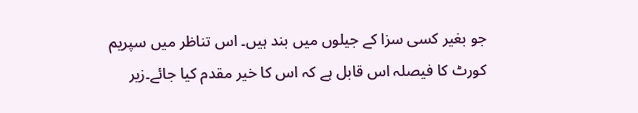جو بغیر کسی سزا کے جیلوں میں بند ہیں۔ اس تناظر میں سپریم کورٹ کا فیصلہ اس قابل ہے کہ اس کا خیر مقدم کیا جائے۔زیر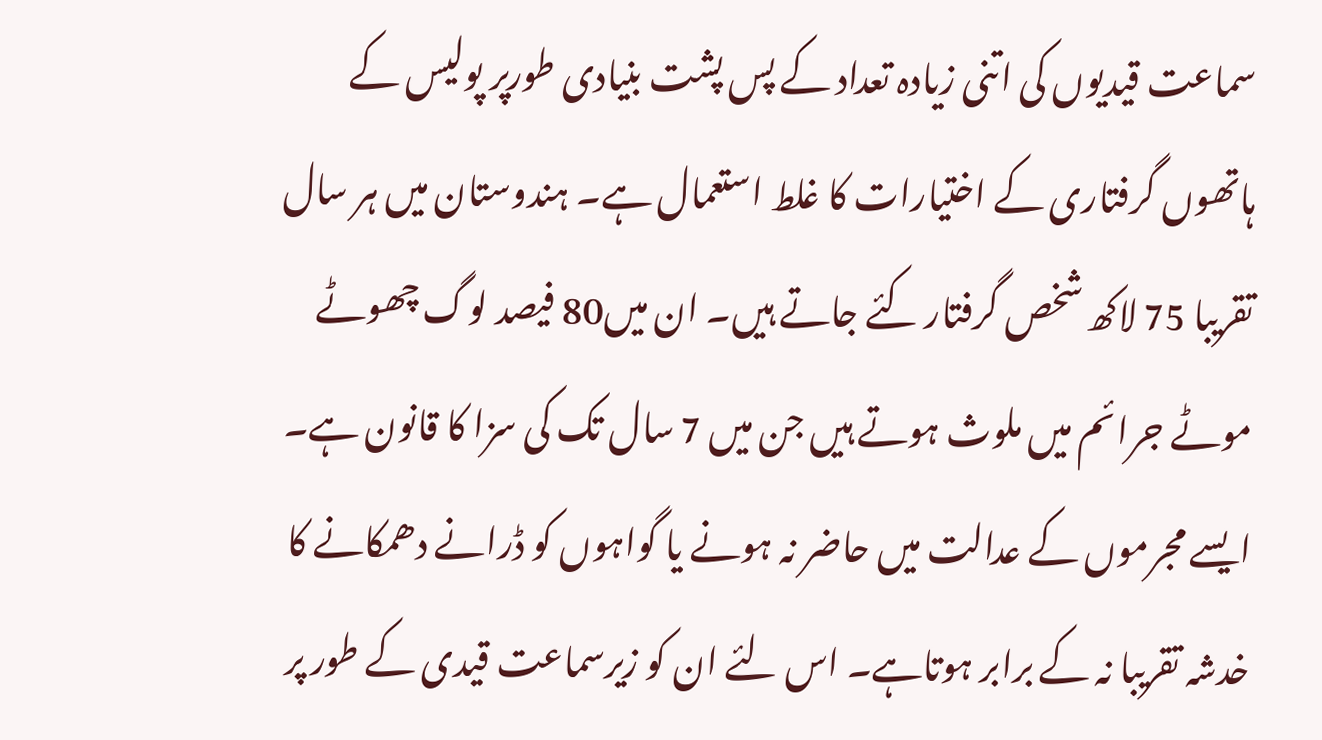سماعت قیدیوں کی اتنی زیادہ تعداد کے پس پشت بنیادی طورپر پولیس کے ہاتھوں گرفتاری کے اختیارات کا غلط استعمال ہے۔ ہندوستان میں ہر سال تقریبا 75 لاکھ شخص گرفتار کئے جاتے ہیں۔ ان میں80 فیصد لوگ چھوٹے موٹے جرائم میں ملوث ہوتے ہیں جن میں 7 سال تک کی سزا کا قانون ہے۔ ایسے مجرموں کے عدالت میں حاضر نہ ہونے یا گواہوں کو ڈرانے دھمکانے کا خدشہ تقریبا نہ کے برابر ہوتاہے۔ اس لئے ان کو زیرسماعت قیدی کے طور پر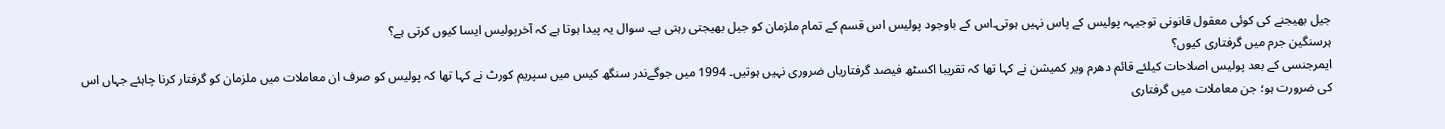جیل بھیجنے کی کوئی معقول قانونی توجیہہ پولیس کے پاس نہیں ہوتی۔اس کے باوجود پولیس اس قسم کے تمام ملزمان کو جیل بھیجتی رہتی ہے۔ سوال یہ پیدا ہوتا ہے کہ آخرپولیس ایسا کیوں کرتی ہے؟
ہرسنگین جرم میں گرفتاری کیوں؟
ایمرجنسی کے بعد پولیس اصلاحات کیلئے قائم دھرم ویر کمیشن نے کہا تھا کہ تقریبا اکسٹھ فیصد گرفتاریاں ضروری نہیں ہوتیں۔ 1994 میں جوگےندر سنگھ کیس میں سپریم کورٹ نے کہا تھا کہ پولیس کو صرف ان معاملات میں ملزمان کو گرفتار کرنا چاہئے جہاں اس کی ضرورت ہو؛ جن معاملات میں گرفتاری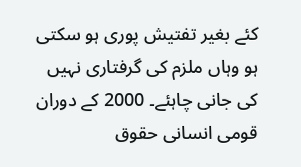کئے بغیر تفتیش پوری ہو سکتی ہو وہاں ملزم کی گرفتاری نہیں کی جانی چاہئے۔ 2000 کے دوران قومی انسانی حقوق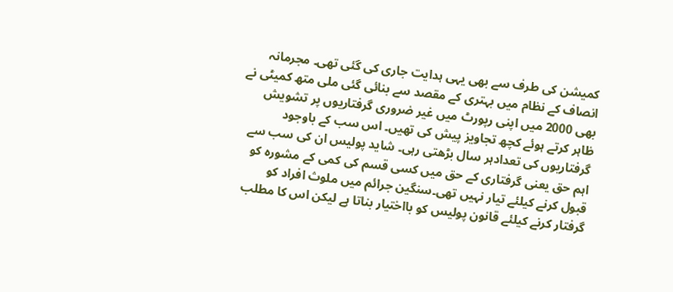کمیشن کی طرف سے بھی یہی ہدایت جاری کی گئی تھی۔ مجرمانہ انصاف کے نظام میں بہتری کے مقصد سے بنائی گئی ملی متھ کمیٹی نے بھی 2000 میں اپنی رپورٹ میں غیر ضروری گرفتاریوں پر تشویش ظاہر کرتے ہوئے کچھ تجاویز پیش کی تھیں۔ اس سب کے باوجود گرفتاریوں کی تعدادہر سال بڑھتی رہی۔ شاید پولیس ان کی سب سے اہم حق یعنی گرفتاری کے حق میں کسی قسم کی کمی کے مشورہ کو قبول کرنے کیلئے تیار نہیں تھی۔سنگین جرائم میں ملوث افراد کو گرفتار کرنے کیلئے قانون پولیس کو بااختیار بناتا ہے لیکن اس کا مطلب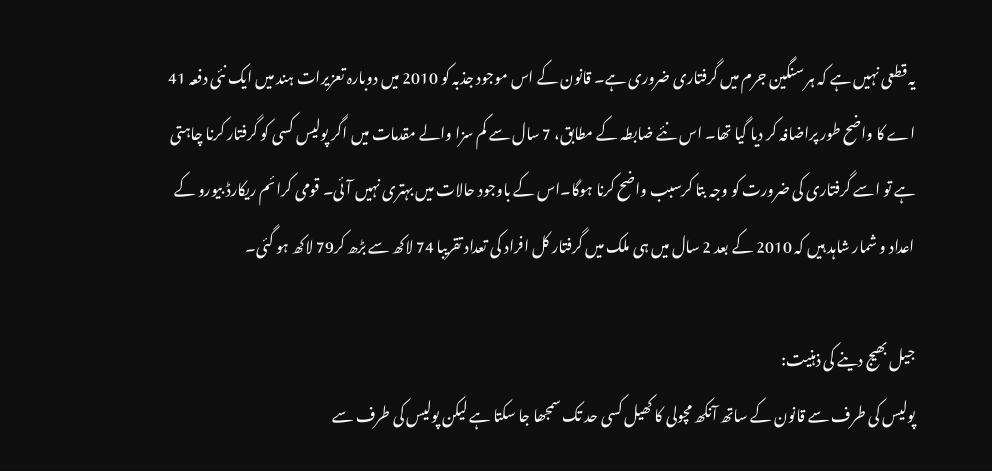یہ قطعی نہیں ہے کہ ہر سنگین جرم میں گرفتاری ضروری ہے۔ قانون کے اس موجود جذبہ کو 2010 میں دوبارہ تعزیرات ہند میں ایک نئی دفعہ 41 اے کا واضح طور پراضافہ کر دیا گیا تھا۔ اس نئے ضابطہ کے مطابق، 7 سال سے کم سزا والے مقدمات میں اگر پولیس کسی کو گرفتار کرنا چاہتی ہے تو اسے گرفتاری کی ضرورت کو وجہ بتا کرسبب واضح کرنا ہوگا۔اس کے باوجود حالات میں بہتری نہیں آئی۔ قومی کرائم ریکارڈ بیورو کے اعداد و شمار شاہد ہیں کہ 2010 کے بعد 2 سال میں ہی ملک میں گرفتار کل افراد کی تعداد تقریبا 74 لاکھ سے بڑھ کر79 لاکھ ہو گئی۔

جیل بھیج دینے کی ذہنیت:
پولیس کی طرف سے قانون کے ساتھ آنکھ مچولی کا کھیل کسی حد تک سمجھا جا سکتا ہے لیکن پولیس کی طرف سے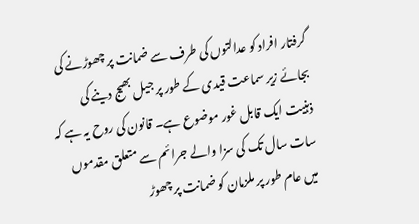گرفتار افراد کو عدالتوں کی طرف سے ضمانت پر چھوڑنے کی بجائے زیر سماعت قیدی کے طور پر جیل بھیج دینے کی ذہنیت ایک قابل غور موضوع ہے۔ قانون کی روح یہ ہے کہ سات سال تک کی سزا والے جرائم سے متعلق مقدموں میں عام طور پر ملزمان کو ضمانت پر چھوڑ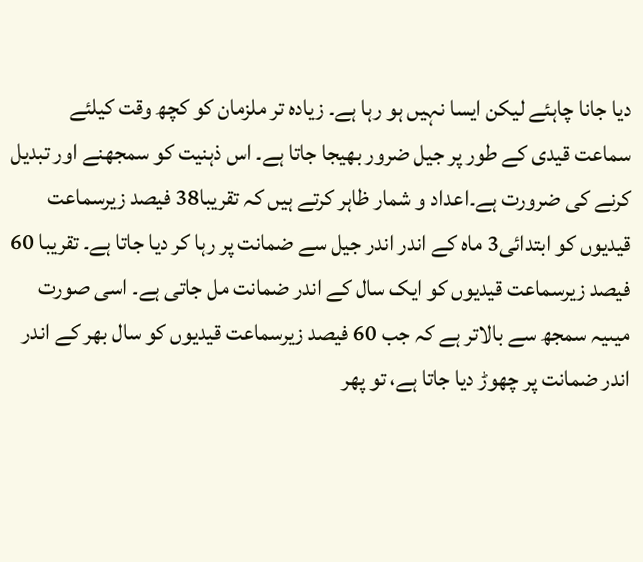دیا جانا چاہئے لیکن ایسا نہیں ہو رہا ہے۔ زیادہ تر ملزمان کو کچھ وقت کیلئے سماعت قیدی کے طور پر جیل ضرور بھیجا جاتا ہے۔ اس ذہنیت کو سمجھنے اور تبدیل کرنے کی ضرورت ہے۔اعداد و شمار ظاہر کرتے ہیں کہ تقریبا38 فیصد زیرسماعت قیدیوں کو ابتدائی3 ماہ کے اندر اندر جیل سے ضمانت پر رہا کر دیا جاتا ہے۔ تقریبا 60 فیصد زیرسماعت قیدیوں کو ایک سال کے اندر ضمانت مل جاتی ہے۔ اسی صورت میںیہ سمجھ سے بالاتر ہے کہ جب 60 فیصد زیرسماعت قیدیوں کو سال بھر کے اندر اندر ضمانت پر چھوڑ دیا جاتا ہے، تو پھر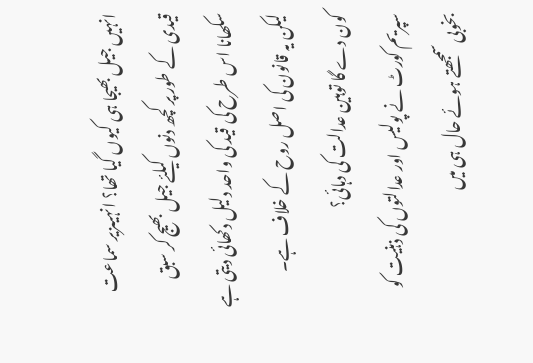انہیں جیل بھیجا ہی کیوں گیا تھا؟ انہیںزیر سماعت قیدی کے طور پر کچھ دنوں کیلئے جیل بھیج کر سبق سکھانا اس طرح کی قید کی واحد دلیل دکھائی دیتی ہے لیکن یہ قانون کی اصل روح کے خلاف ہے۔
کون دے گا توہین عدالت کی دہائی؟
سپریم کورٹ نے پولیس اور عدالتوں کی ذہنیت کو بخوبی سمجھتے ہوئے حال ہی میں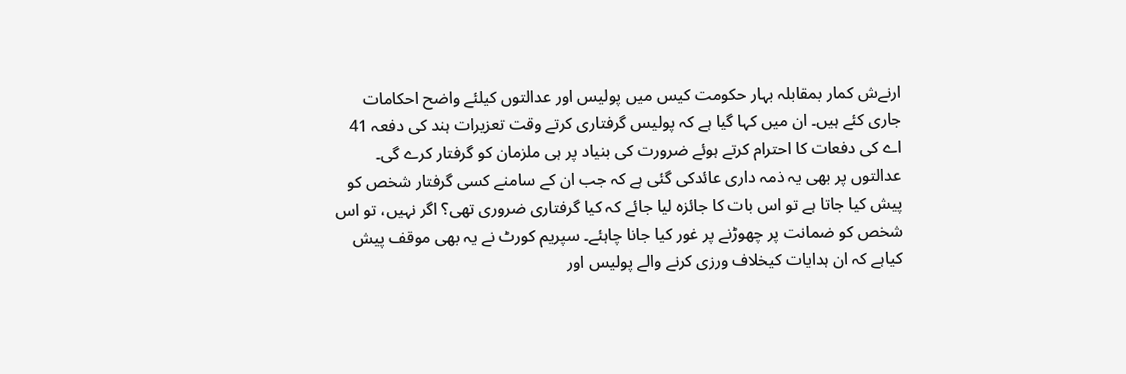ارنےش کمار بمقابلہ بہار حکومت کیس میں پولیس اور عدالتوں کیلئے واضح احکامات جاری کئے ہیں۔ ان میں کہا گیا ہے کہ پولیس گرفتاری کرتے وقت تعزیرات ہند کی دفعہ 41 اے کی دفعات کا احترام کرتے ہوئے ضرورت کی بنیاد پر ہی ملزمان کو گرفتار کرے گی۔ عدالتوں پر بھی یہ ذمہ داری عائدکی گئی ہے کہ جب ان کے سامنے کسی گرفتار شخص کو پیش کیا جاتا ہے تو اس بات کا جائزہ لیا جائے کہ کیا گرفتاری ضروری تھی؟ اگر نہیں، تو اس شخص کو ضمانت پر چھوڑنے پر غور کیا جانا چاہئے۔ سپریم کورٹ نے یہ بھی موقف پیش کیاہے کہ ان ہدایات کیخلاف ورزی کرنے والے پولیس اور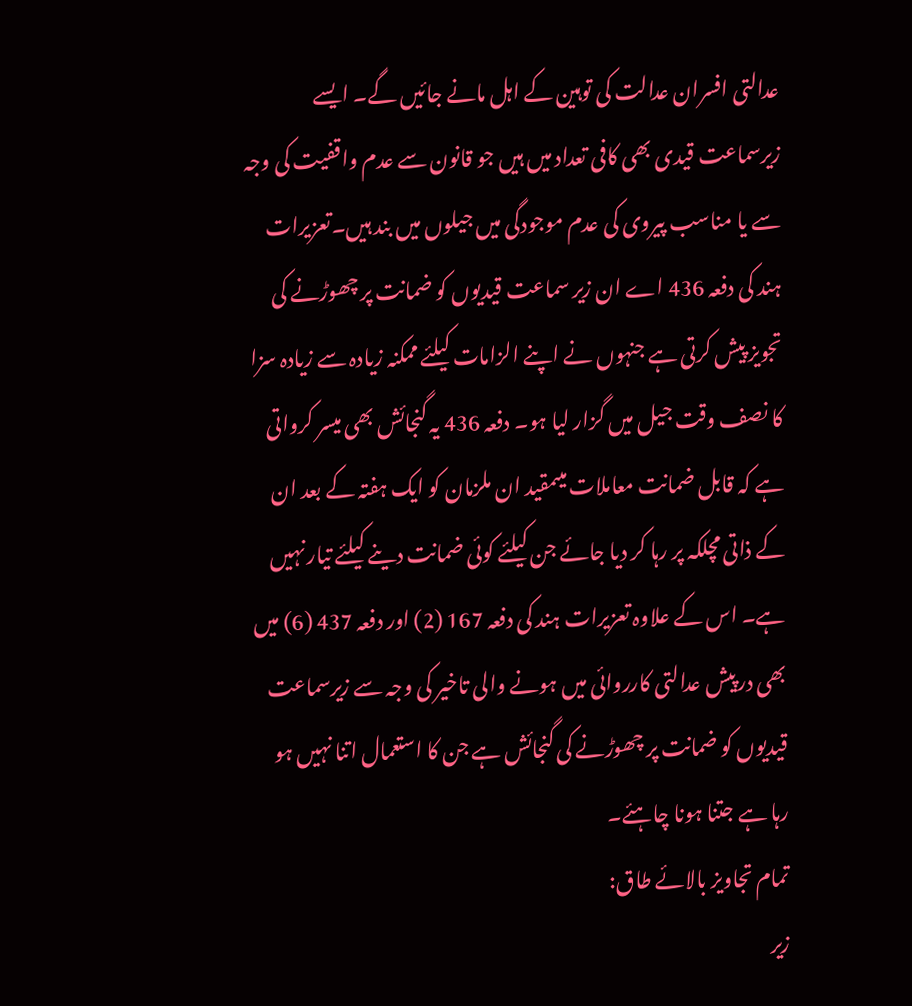عدالتی افسران عدالت کی توہین کے اہل مانے جائیں گے۔ ایسے زیرسماعت قیدی بھی کافی تعداد میں ہیں جو قانون سے عدم واقفیت کی وجہ سے یا مناسب پیروی کی عدم موجودگی میں جیلوں میں بند ہیں۔تعزیرات ہند کی دفعہ 436 اے ان زیر سماعت قیدیوں کو ضمانت پر چھوڑنے کی تجویز پیش کرتی ہے جنہوں نے اپنے الزامات کیلئے ممکنہ زیادہ سے زیادہ سزا کا نصف وقت جیل میں گزار لیا ہو۔ دفعہ 436 یہ گنجائش بھی میسر کرواتی ہے کہ قابل ضمانت معاملات میںمقید ان ملزمان کو ایک ہفتہ کے بعد ان کے ذاتی مچلکہ پر رہا کر دیا جائے جن کیلئے کوئی ضمانت دینے کیلئے تیار نہیں ہے۔ اس کے علاوہ تعزیرات ہند کی دفعہ 167 (2) اور دفعہ 437 (6) میں بھی درپیش عدالتی کارروائی میں ہونے والی تاخیر کی وجہ سے زیرسماعت قیدیوں کو ضمانت پر چھوڑنے کی گنجائش ہے جن کا استعمال اتنا نہیں ہو رہا ہے جتنا ہونا چاہئے۔
تمام تجاویز بالائے طاق:
زیر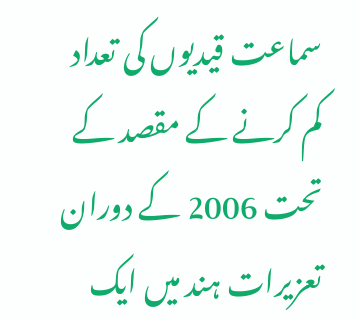سماعت قیدیوں کی تعداد کم کرنے کے مقصد کے تحت 2006 کے دوران تعزیرات ہند میں ایک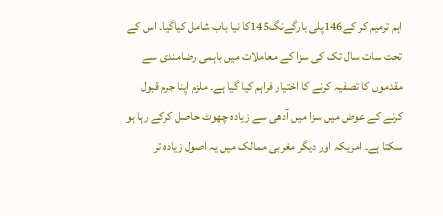اہم ترمیم کر کے146پلی بارگےنگ145کا نیا باب شامل کیاگیا۔ اس کے تحت سات سال تک کی سزا کے معاملات میں باہمی رضامندی سے مقدموں کا تصفیہ کرنے کا اختیار فراہم کیا گیا ہے۔ ملزم اپنا جرم قبول کرنے کے عوض میں سزا میں آدھی سے زیادہ چھوٹ حاصل کرکے رہا ہو سکتا ہے۔ امریکہ اور دیگر مغربی ممالک میں یہ اصول زیادہ تر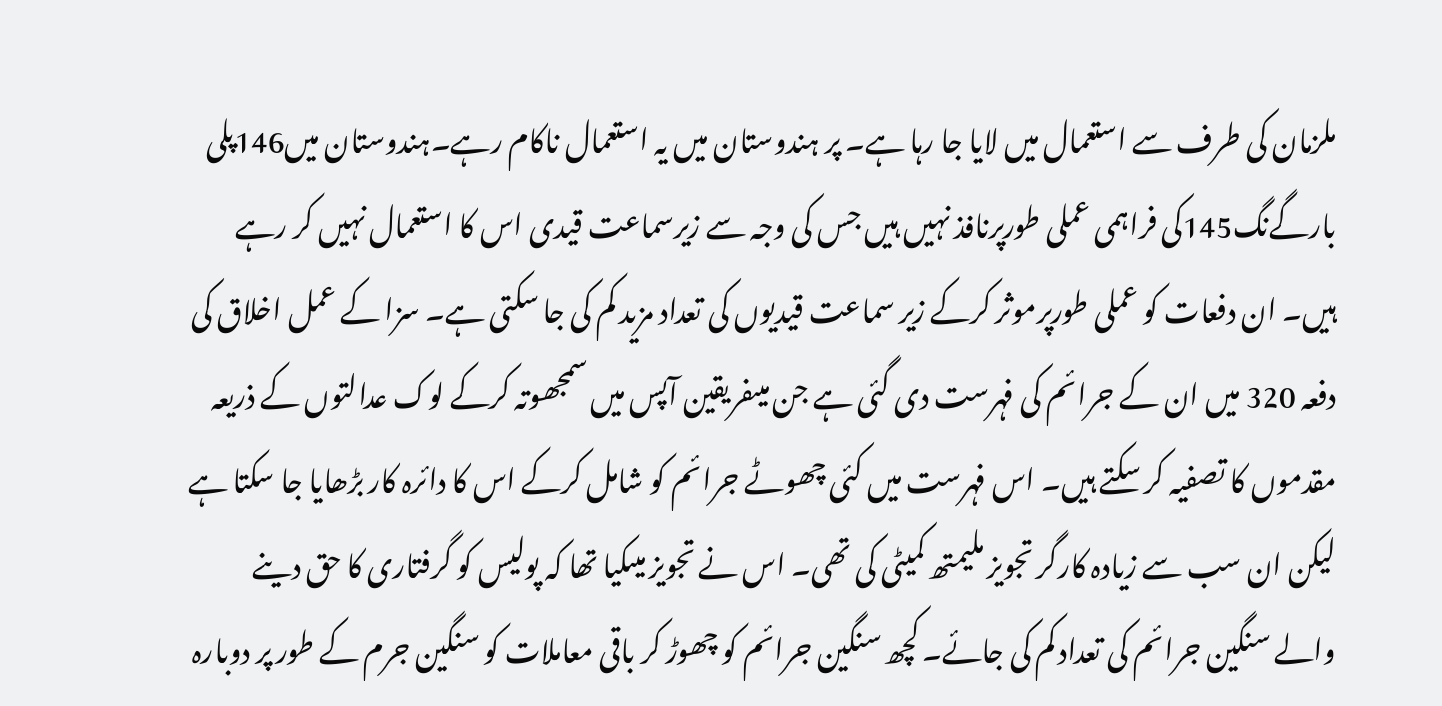ملزمان کی طرف سے استعمال میں لایا جا رہا ہے۔ پر ہندوستان میں یہ استعمال ناکام رہے۔ہندوستان میں146پلی بارگےنگ145کی فراہمی عملی طورپرنافذ نہیں ہیں جس کی وجہ سے زیرسماعت قیدی اس کا استعمال نہیں کر رہے ہیں۔ ان دفعات کو عملی طورپرموثر کرکے زیر سماعت قیدیوں کی تعداد مزید کم کی جا سکتی ہے۔ سزا کے عمل اخلاق کی دفعہ 320 میں ان کے جرائم کی فہرست دی گئی ہے جن میںفریقین آپس میں سمجھوتہ کرکے لوک عدالتوں کے ذریعہ مقدموں کا تصفیہ کر سکتے ہیں۔ اس فہرست میں کئی چھوٹے جرائم کو شامل کرکے اس کا دائرہ کار بڑھایا جا سکتا ہے لیکن ان سب سے زیادہ کارگر تجویز ملیمتھ کمیٹی کی تھی۔ اس نے تجویز میںکیا تھا کہ پولیس کو گرفتاری کا حق دینے والے سنگین جرائم کی تعداد کم کی جائے۔ کچھ سنگین جرائم کو چھوڑ کر باقی معاملات کو سنگین جرم کے طور پر دوبارہ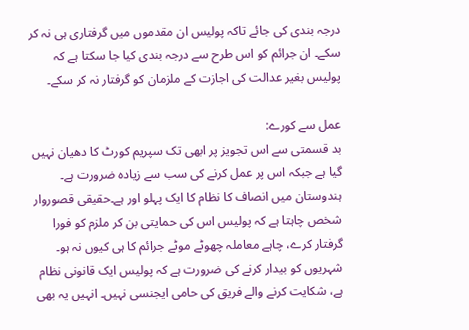درجہ بندی کی جائے تاکہ پولیس ان مقدموں میں گرفتاری ہی نہ کر سکے۔ ان جرائم کو اس طرح سے درجہ بندی کیا جا سکتا ہے کہ پولیس بغیر عدالت کی اجازت کے ملزمان کو گرفتار نہ کر سکے۔

عمل سے کورے:
بد قسمتی سے اس تجویز پر ابھی تک سپریم کورٹ کا دھیان نہیں گیا ہے جبکہ اس پر عمل کرنے کی سب سے زیادہ ضرورت ہے۔ ہندوستان میں انصاف کا نظام کا ایک پہلو اور ہے۔حقیقی قصوروار شخص چاہتا ہے کہ پولیس اس کی حمایتی بن کر ملزم کو فورا گرفتار کرے، چاہے معاملہ چھوٹے موٹے جرائم کا ہی کیوں نہ ہو۔ شہریوں کو بیدار کرنے کی ضرورت ہے کہ پولیس ایک قانونی نظام ہے، شکایت کرنے والے فریق کی حامی ایجنسی نہیں۔ انہیں یہ بھی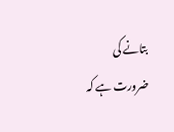بتانے کی ضرورت ہے کہ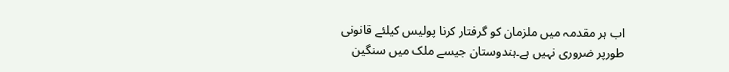اب ہر مقدمہ میں ملزمان کو گرفتار کرنا پولیس کیلئے قانونی طورپر ضروری نہیں ہے۔ہندوستان جیسے ملک میں سنگین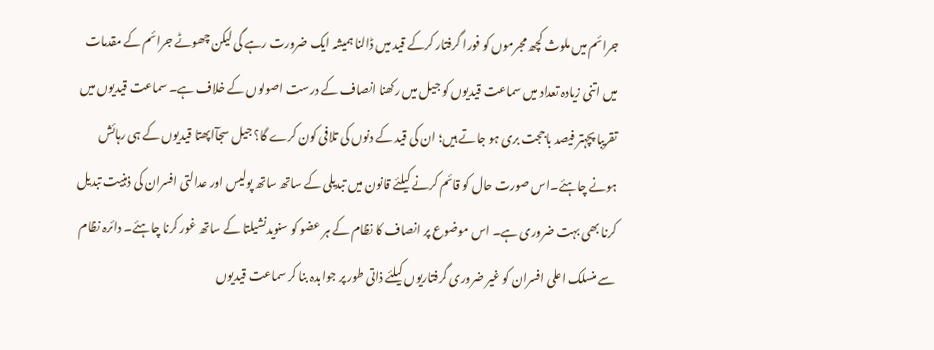جرائم میں ملوث کچھ مجرموں کو فورا گرفتار کرکے قید میں ڈالنا ہمیشہ ایک ضرورت رہے گی لیکن چھوٹے جرائم کے مقدمات میں اتنی زیادہ تعداد میں سماعت قیدیوں کو جیل میں رکھنا انصاف کے درست اصولوں کے خلاف ہے۔ سماعت قیدیوں میں تقریبا پچہتر فیصد باججت بری ہو جاتے ہیں؛ ان کی قید کے دنوں کی تلافی کون کرے گا؟ جیل سجآاپھتا قیدیوں کے ہی رہائش ہونے چاہئے۔اس صورت حال کو قائم کرنے کیلئے قانون میں تبدیلی کے ساتھ ساتھ پولیس اور عدالتی افسران کی ذہنیت تبدیل کرنا بھی بہت ضروری ہے۔ اس موضوع پر انصاف کا نظام کے ہر عضو کو سنویدنشیلتا کے ساتھ غور کرنا چاہئے۔ دائرہ نظام سے منسلک اعلی افسران کو غیر ضروری گرفتاریوں کیلئے ذاتی طور پر جوابدہ بنا کر سماعت قیدیوں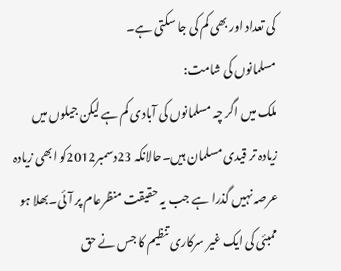کی تعداد اور بھی کم کی جا سکتی ہے۔
مسلمانوں کی شامت:
ملک میں اگر چہ مسلمانوں کی آبادی کم ہے لیکن جیلوں میں زیادہ تر قیدی مسلمان ہیں۔حالانکہ 23دسمبر2012کو ابھی زیادہ عرصہ نہیں گذرا ہے جب یہ حقیقت منظرعام پر آئی۔بھلا ہو ممبئی کی ایک غیر سرکاری تنظیم کا جس نے حق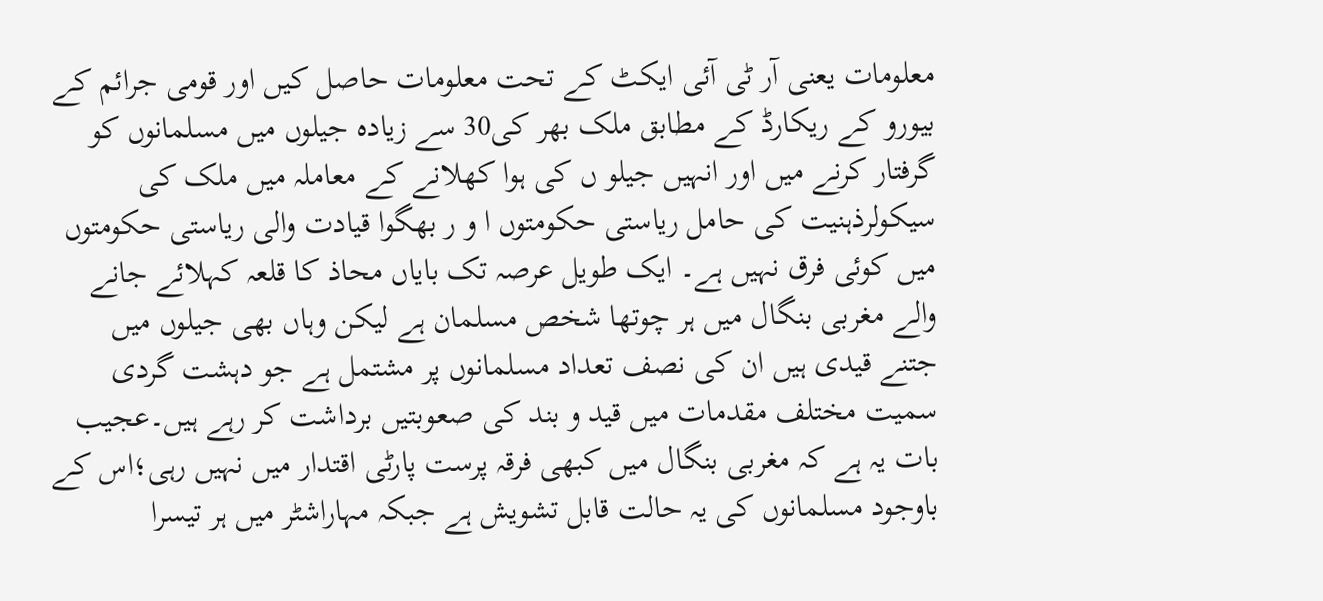معلومات یعنی آر ٹی آئی ایکٹ کے تحت معلومات حاصل کیں اور قومی جرائم کے بیورو کے ریکارڈ کے مطابق ملک بھر کی30 سے زیادہ جیلوں میں مسلمانوں کو گرفتار کرنے میں اور انہیں جیلو ں کی ہوا کھلانے کے معاملہ میں ملک کی سیکولرذہنیت کی حامل ریاستی حکومتوں ا و ر بھگوا قیادت والی ریاستی حکومتوں میں کوئی فرق نہیں ہے۔ ایک طویل عرصہ تک بایاں محاذ کا قلعہ کہلائے جانے والے مغربی بنگال میں ہر چوتھا شخص مسلمان ہے لیکن وہاں بھی جیلوں میں جتنے قیدی ہیں ان کی نصف تعداد مسلمانوں پر مشتمل ہے جو دہشت گردی سمیت مختلف مقدمات میں قید و بند کی صعوبتیں برداشت کر رہے ہیں۔عجیب بات یہ ہے کہ مغربی بنگال میں کبھی فرقہ پرست پارٹی اقتدار میں نہیں رہی؛اس کے باوجود مسلمانوں کی یہ حالت قابل تشویش ہے جبکہ مہاراشٹر میں ہر تیسرا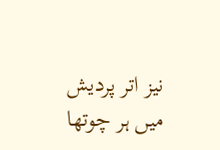نیز اتر پردیش میں ہر چوتھا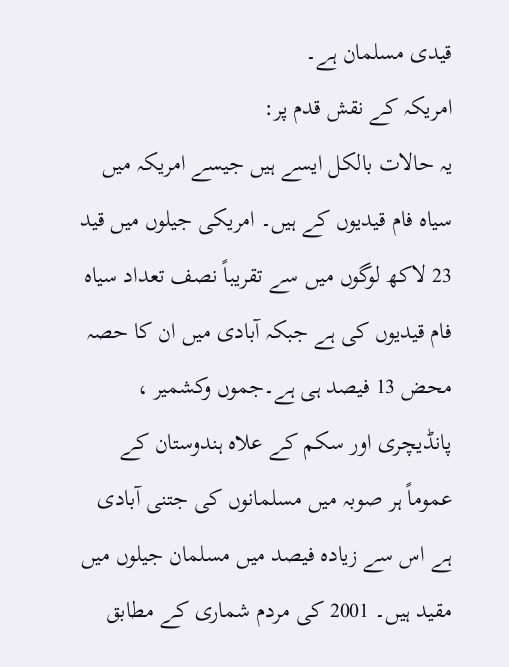قیدی مسلمان ہے۔
امریکہ کے نقش قدم پر:
یہ حالات بالکل ایسے ہیں جیسے امریکہ میں سیاہ فام قیدیوں کے ہیں۔ امریکی جیلوں میں قید 23 لاکھ لوگوں میں سے تقریباً نصف تعداد سیاہ فام قیدیوں کی ہے جبکہ آبادی میں ان کا حصہ محض 13 فیصد ہی ہے۔جموں وکشمیر ، پانڈیچری اور سکم کے علاہ ہندوستان کے عموماً ہر صوبہ میں مسلمانوں کی جتنی آبادی ہے اس سے زیادہ فیصد میں مسلمان جیلوں میں مقید ہیں۔ 2001 کی مردم شماری کے مطابق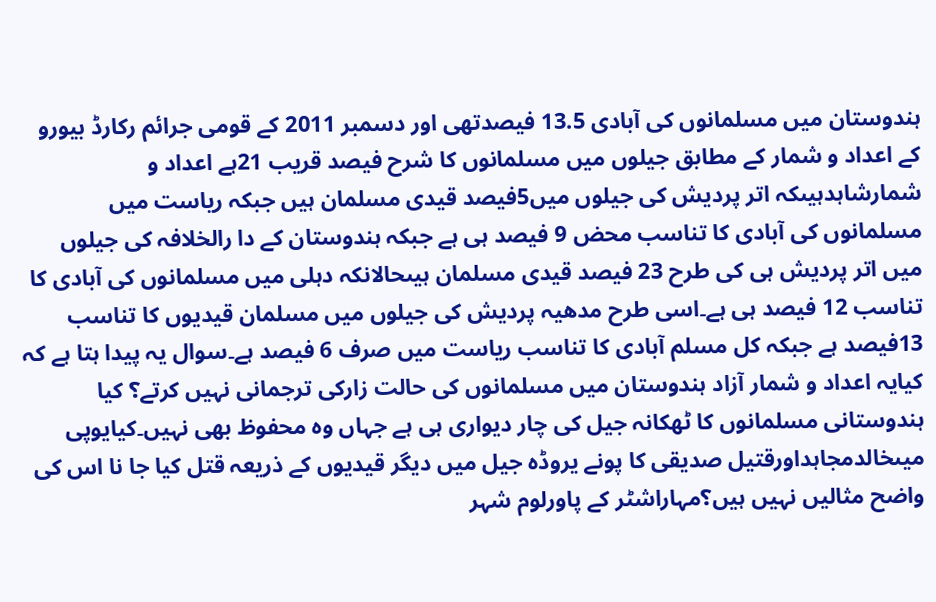ہندوستان میں مسلمانوں کی آبادی 13.5 فیصدتھی اور دسمبر 2011 کے قومی جرائم رکارڈ بیورو کے اعداد و شمار کے مطابق جیلوں میں مسلمانوں کا شرح فیصد قریب 21ہے اعداد و شمارشاہدہیںکہ اتر پردیش کی جیلوں میں5فیصد قیدی مسلمان ہیں جبکہ ریاست میں مسلمانوں کی آبادی کا تناسب محض 9 فیصد ہی ہے جبکہ ہندوستان کے دا رالخلافہ کی جیلوں میں اتر پردیش ہی کی طرح 23 فیصد قیدی مسلمان ہیںحالانکہ دہلی میں مسلمانوں کی آبادی کا تناسب 12 فیصد ہی ہے۔اسی طرح مدھیہ پردیش کی جیلوں میں مسلمان قیدیوں کا تناسب 13فیصد ہے جبکہ کل مسلم آبادی کا تناسب ریاست میں صرف 6 فیصد ہے۔سوال یہ پیدا ہتا ہے کہ کیایہ اعداد و شمار آزاد ہندوستان میں مسلمانوں کی حالت زارکی ترجمانی نہیں کرتے؟ کیا ہندوستانی مسلمانوں کا ٹھکانہ جیل کی چار دیواری ہی ہے جہاں وہ محفوظ بھی نہیں۔کیایوپی میںخالدمجاہداورقتیل صدیقی کا پونے یروڈہ جیل میں دیگر قیدیوں کے ذریعہ قتل کیا جا نا اس کی واضح مثالیں نہیں ہیں؟مہاراشٹر کے پاورلوم شہر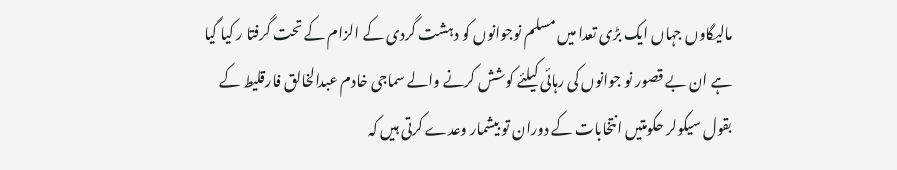مالیگاوں جہاں ایک بڑی تعدا میں مسلم نوجوانوں کو دہشت گردی کے الزام کے تحت گرفتا ر کیا گیا ہے ان بے قصور نو جوانوں کی رہائی کیلئے کوشش کرنے والے سماجی خادم عبدالخالق فارقلیط کے بقول سیکولر حکومتیں انتخابات کے دوران تو بیشمار وعدے کرتی ہیں کہ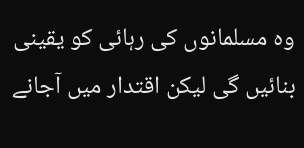وہ مسلمانوں کی رہائی کو یقینی بنائیں گی لیکن اقتدار میں آجانے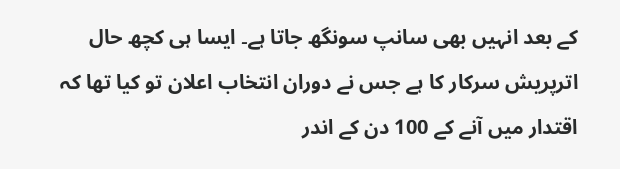کے بعد انہیں بھی سانپ سونگھ جاتا ہے۔ ایسا ہی کچھ حال اترپریش سرکار کا ہے جس نے دوران انتخاب اعلان تو کیا تھا کہ اقتدار میں آنے کے 100 دن کے اندر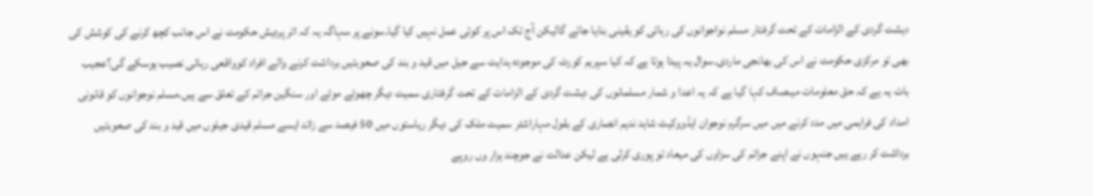دہشت گردی کے الزامات کے تحت گرفتار مسلم نواجوانوں کی رہائی کو یقینی بنایا جائے گالیکن آج تک اس پر کوئی عمل نہیں کیا گیا۔سونے پر سہاگہ یہ کہ اتر پردیش حکومت نے اس جانب کچھ کرنے کی کوشش کی بھی تو مرکزی حکومت نے اس کی بھانجی ماردی۔سوال یہ پیدا ہوتا ہے کہ کیا سپریم کورٹ کی موجودہ ہدایت سے جیل میں قید و بند کی صعوبتیں برداشت کرنے والے افراد کوواقعی رہائی نصیب ہوسکے گی؟عجیب بات یہ ہے کہ حق معلومات میںصاف کہا گیا ہے کہ یہ اعدا و شمار مسلمانوں کی دہشت گردی کے الزامات کے تحت گرفتاری سمیت دیگر چھوٹے موٹے اور سنگین جرائم کے تعلق سے ہیں۔مسلم نوجوانوں کو قانونی امداد کی فراہمی میں مدد کرنے میں میں سرگرم نوجوان ایڈووکیٹ شاہد ندیم انصاری کے بقول مہاراشٹر سمیت ملک کی دیگر ریاستوں میں 50 فیصد سے زائد ایسے مسلم قیدی جیلوں میں قید و بند کی صعوبتیں برداشت کر رہے ہیں جنہوں نے اپنے جرائم کی سزاوں کی میعاد تو پوری کرلی ہے لیکن عدالت نے جوچند ہزار وں روپے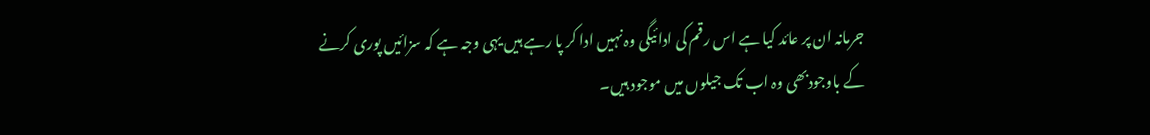جرمانہ ان پر عائد کیا ہے اس رقم کی ادائیگی وہ نہیں ادا کر پا رہے ہیں یہی وجہ ہے کہ سزائیں پوری کرنے کے باوجودبھی وہ اب تک جیلوں میں موجود ہیں۔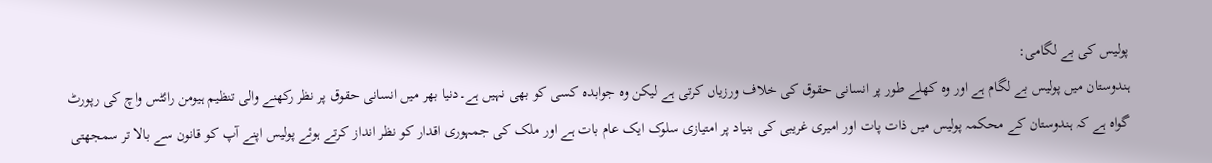پولیس کی بے لگامی:
ہندوستان میں پولیس بے لگام ہے اور وہ کھلے طور پر انسانی حقوق کی خلاف ورزیاں کرتی ہے لیکن وہ جوابدہ کسی کو بھی نہیں ہے۔دنیا بھر میں انسانی حقوق پر نظر رکھنے والی تنظیم ہیومن رائٹس واچ کی رپورٹ گواہ ہے کہ ہندوستان کے محکمہ پولیس میں ذات پات اور امیری غریبی کی بنیاد پر امتیازی سلوک ایک عام بات ہے اور ملک کی جمہوری اقدار کو نظر انداز کرتے ہوئے پولیس اپنے آپ کو قانون سے بالا تر سمجھتی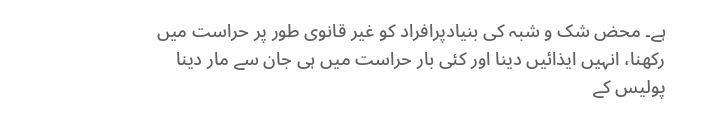ہے۔ محض شک و شبہ کی بنیادپرافراد کو غیر قانوی طور پر حراست میں رکھنا، انہیں ایذائیں دینا اور کئی بار حراست میں ہی جان سے مار دینا پولیس کے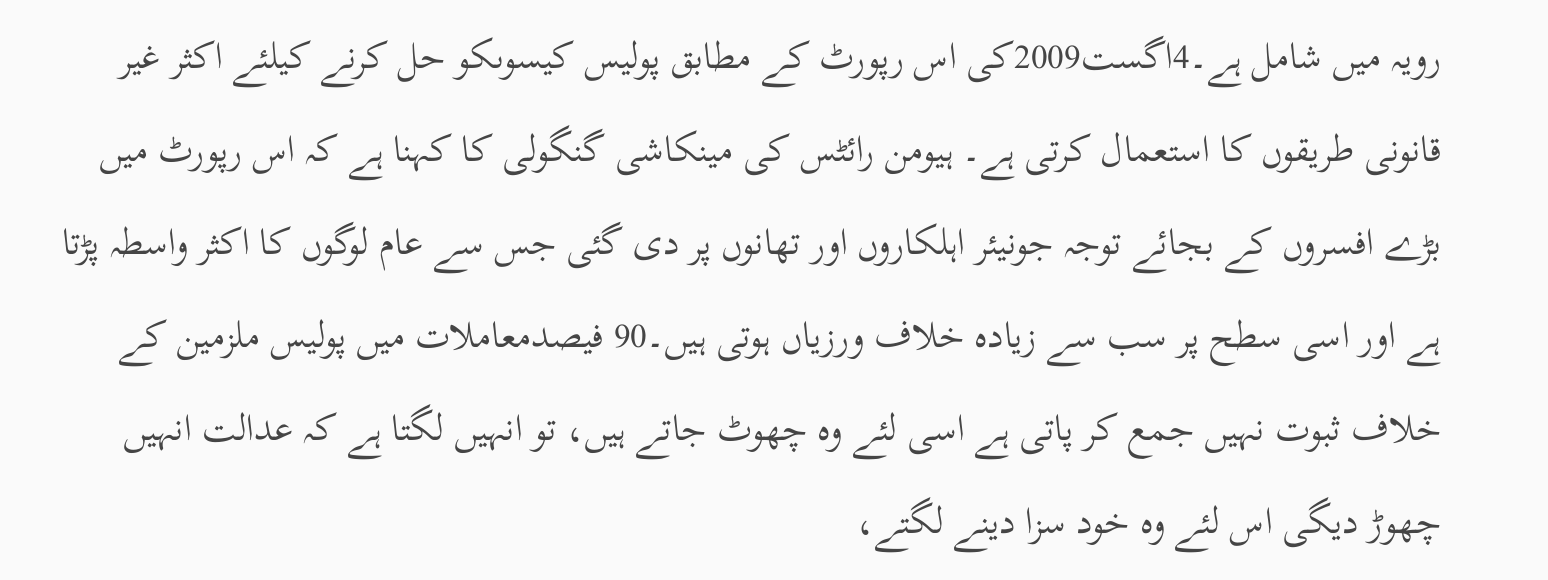رویہ میں شامل ہے۔4اگست2009کی اس رپورٹ کے مطابق پولیس کیسوںکو حل کرنے کیلئے اکثر غیر قانونی طریقوں کا استعمال کرتی ہے۔ ہیومن رائٹس کی مینکاشی گنگولی کا کہنا ہے کہ اس رپورٹ میں بڑے افسروں کے بجائے توجہ جونیئر اہلکاروں اور تھانوں پر دی گئی جس سے عام لوگوں کا اکثر واسطہ پڑتا ہے اور اسی سطح پر سب سے زیادہ خلاف ورزیاں ہوتی ہیں۔90 فیصدمعاملات میں پولیس ملزمین کے خلاف ثبوت نہیں جمع کر پاتی ہے اسی لئے وہ چھوٹ جاتے ہیں، تو انہیں لگتا ہے کہ عدالت انہیں چھوڑ دیگی اس لئے وہ خود سزا دینے لگتے،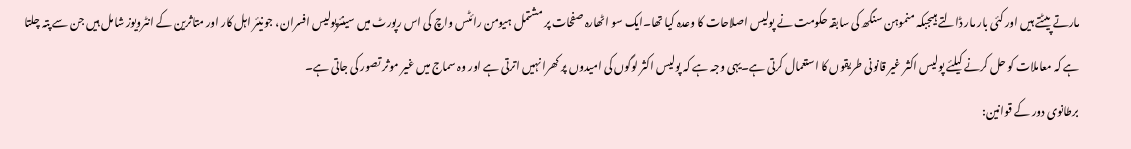مارتے پیٹتے ہیں اور کئی بار مار ڈالتے ہیںجبکہ منموہن سنگھ کی سابقہ حکومت نے پولیس اصلاحات کا وعدہ کیا تھا۔ایک سو اٹھارہ صفحات پر مشتمل ہیومن رائٹس واچ کی اس رپورٹ میں سینئرپولیس افسران، جونیئر اہل کار اور متاثرین کے انٹرویوز شامل ہیں جن سے پتہ چلتا ہے کہ معاملات کو حل کرنے کیلئے پولیس اکثر غیر قانونی طریقوں کا استعمال کرتی ہے۔یہی وجہ ہے کہ پولیس اکثر لوگوں کی امیدوں پر کھرا نہیں اترتی ہے اور وہ سماج میں غیر موثر تصور کی جاتی ہے۔
برطانوی دور کے قوانین: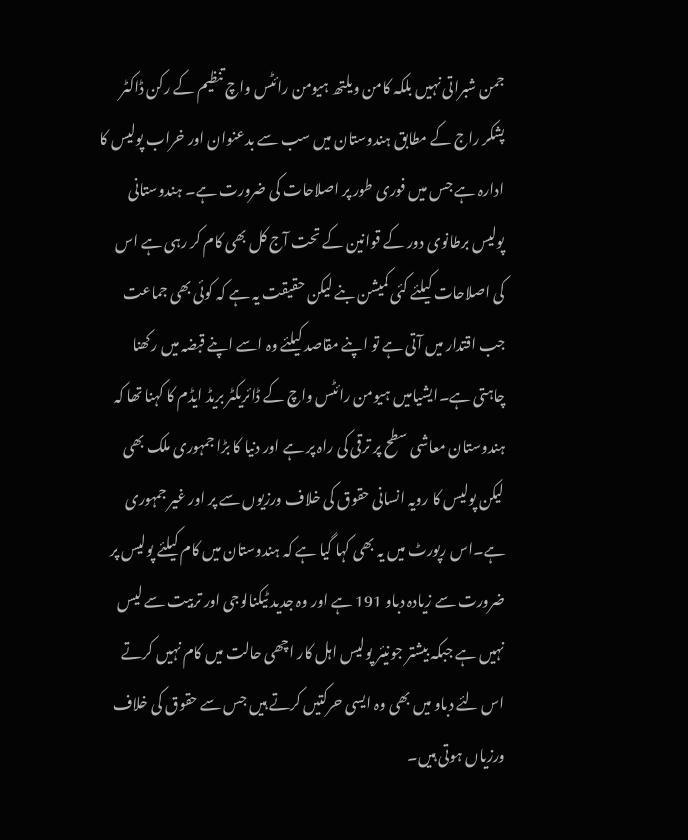جمن شبراتی نہیں بلکہ کامن ویلتھ ہیومن رائٹس واچ تنظیم کے رکن ڈاکٹر پشکر راج کے مطابق ہندوستان میں سب سے بدعنوان اور خراب پولیس کا ادارہ ہے جس میں فوری طور پر اصلاحات کی ضرورت ہے۔ ہندوستانی پولیس برطانوی دور کے قوانین کے تحت آج کل بھی کام کر رہی ہے اس کی اصلاحات کیلئے کئی کمیشن بنے لیکن حقیقت یہ ہے کہ کوئی بھی جماعت جب اقتدار میں آتی ہے تو اپنے مقاصد کیلئے وہ اسے اپنے قبضہ میں رکھنا چاہتی ہے۔ایشیامیں ہیومن رائٹس واچ کے ڈائریکٹر بریڈ ایڈم کا کہنا تھا کہ ہندوستان معاشی سطح پر ترقی کی راہ پر ہے اور دنیا کا بڑا جمہوری ملک بھی لیکن پولیس کا رویہ انسانی حقوق کی خلاف ورزیوں سے پر اور غیر جمہوری ہے۔اس رپورٹ میں یہ بھی کہا گیا ہے کہ ہندوستان میں کام کیلئے پولیس پر ضرورت سے زیادہ دباو 191 ہے اور وہ جدید ٹیکنالوجی اور تربیت سے لیس نہیں ہے جبکہ بیشتر جونیئر پولیس اہل کار اچھی حالت میں کام نہیں کرتے اس لئے دباو میں بھی وہ ایسی حرکتیں کرتے ہیں جس سے حقوق کی خلاف ورزیاں ہوتی ہیں۔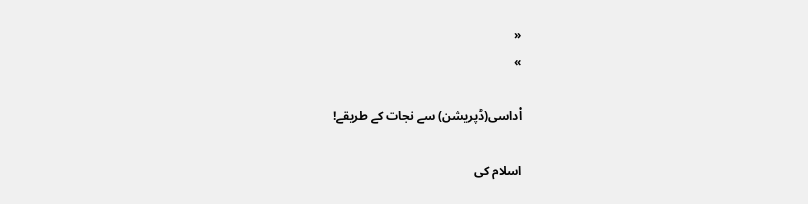«
»

اْداسی(ڈپریشن) سے نجات کے طریقے!

اسلام کی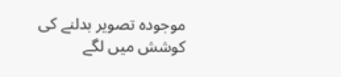موجودہ تصویر بدلنے کی کوشش میں لگے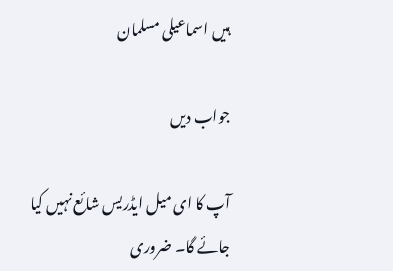ہیں اسماعیلی مسلمان

جواب دیں

آپ کا ای میل ایڈریس شائع نہیں کیا جائے گا۔ ضروری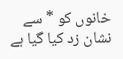خانوں کو * سے نشان زد کیا گیا ہے